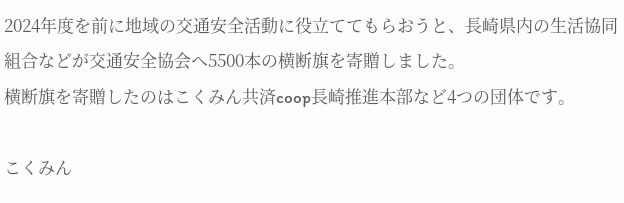2024年度を前に地域の交通安全活動に役立ててもらおうと、長崎県内の生活協同組合などが交通安全協会へ5500本の横断旗を寄贈しました。
横断旗を寄贈したのはこくみん共済coop長崎推進本部など4つの団体です。

こくみん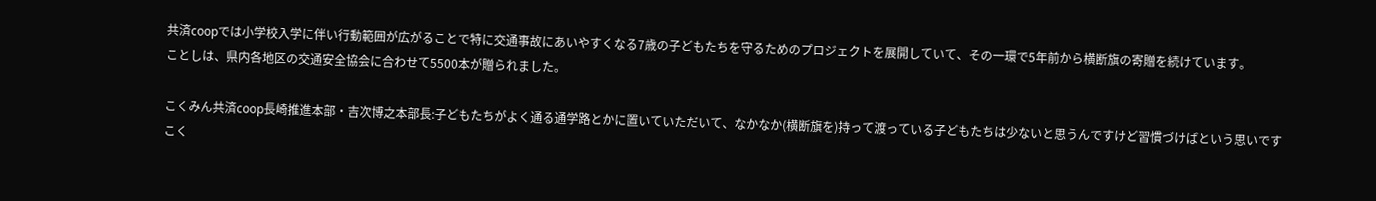共済coopでは小学校入学に伴い行動範囲が広がることで特に交通事故にあいやすくなる7歳の子どもたちを守るためのプロジェクトを展開していて、その一環で5年前から横断旗の寄贈を続けています。
ことしは、県内各地区の交通安全協会に合わせて5500本が贈られました。

こくみん共済coop長崎推進本部・吉次博之本部長:子どもたちがよく通る通学路とかに置いていただいて、なかなか(横断旗を)持って渡っている子どもたちは少ないと思うんですけど習慣づけばという思いです
こく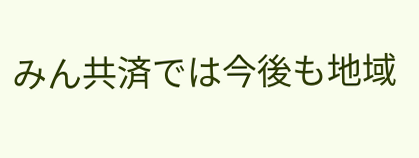みん共済では今後も地域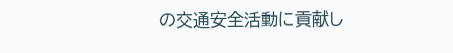の交通安全活動に貢献し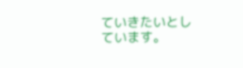ていきたいとしています。